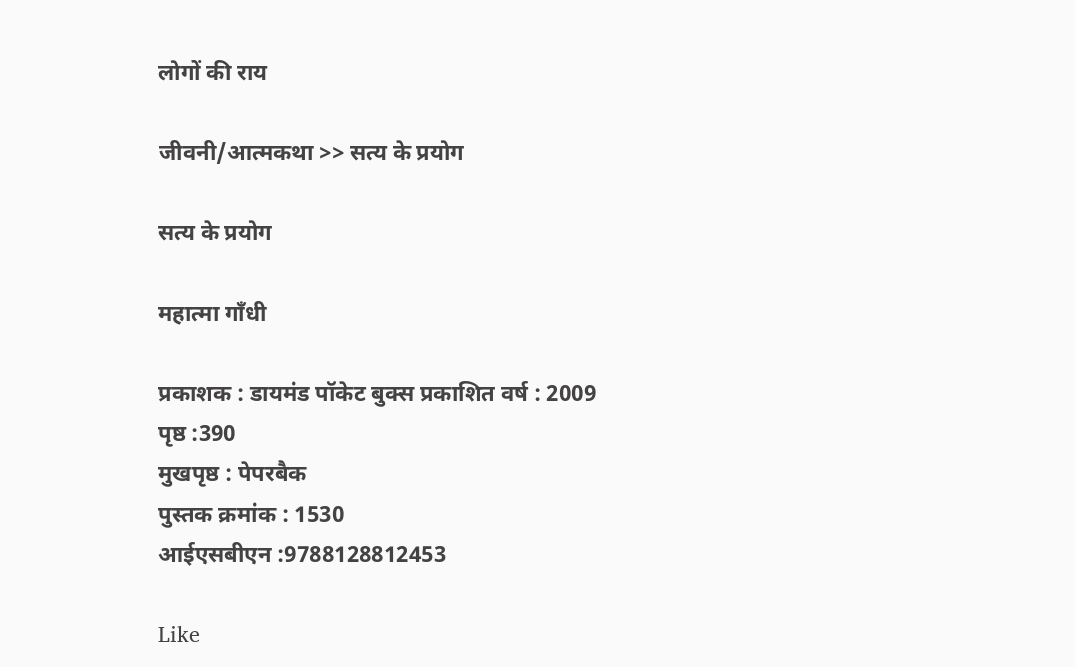लोगों की राय

जीवनी/आत्मकथा >> सत्य के प्रयोग

सत्य के प्रयोग

महात्मा गाँधी

प्रकाशक : डायमंड पॉकेट बुक्स प्रकाशित वर्ष : 2009
पृष्ठ :390
मुखपृष्ठ : पेपरबैक
पुस्तक क्रमांक : 1530
आईएसबीएन :9788128812453

Like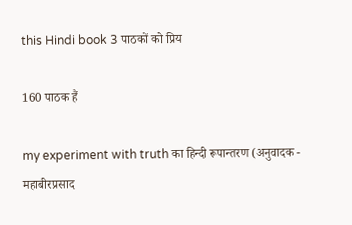this Hindi book 3 पाठकों को प्रिय

160 पाठक हैं

my experiment with truth का हिन्दी रूपान्तरण (अनुवादक - महाबीरप्रसाद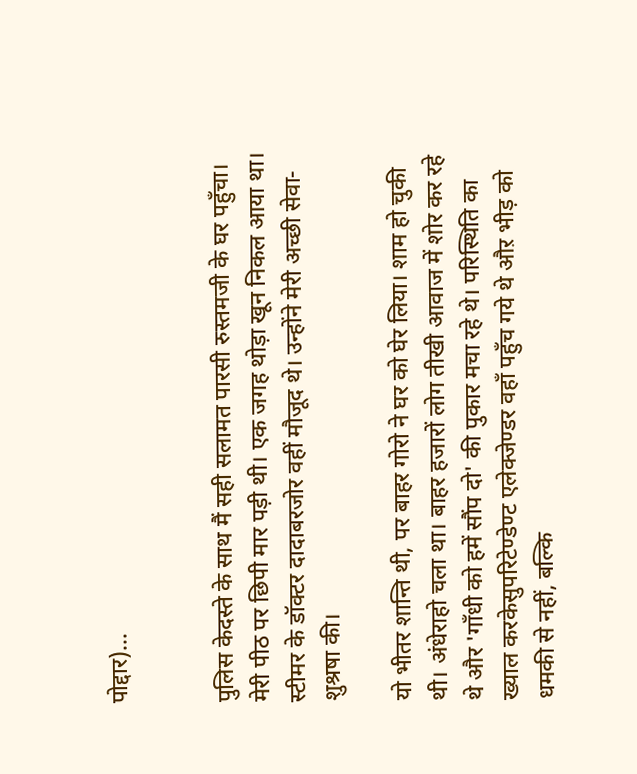पोद्दार)...


पुलिस केदस्ते के साथ मैं सही सलामत पारसी रुस्तमजी के घर पहुँचा। मेरी पीठ पर छिपी मार पड़ी थी। एक जगह थोड़ा खून निकल आया था। स्टीमर के डॉक्टर दादाबरजोर वहीं मौजूद थे। उन्होंने मेरी अच्छी सेवा-शुश्रषा की।

यो भीतर शान्ति थी, पर बाहर गोरो ने घर को घेर लिया। शाम हो चुकी थी। अंधेराहो चला था। बाहर हजारों लोग तीखी आवाज में शोर कर रहे थे और 'गाँधी को हमें सौंप दो' की पुकार मचा रहे थे। परिस्थिति का ख्याल करकेसुपरिटेण्डेण्ट एलेक्जेण्डर वहाँ पहुँच गये थे औऱ भीड़ को धमकी से नहीं, बल्कि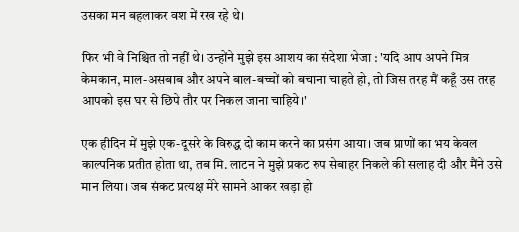उसका मन बहलाकर वश में रख रहे थे।

फिर भी वे निश्चित तो नहीं थे। उन्होंने मुझे इस आशय का संदेशा भेजा : 'यदि आप अपने मित्र केमकान, माल-असबाब और अपने बाल-बच्चों को बचाना चाहते हो, तो जिस तरह मैं कहूँ उस तरह आपको इस घर से छिपे तौर पर निकल जाना चाहिये।'

एक हीदिन में मुझे एक-दूसरे के विरुद्ध दो काम करने का प्रसंग आया। जब प्राणों का भय केवल काल्पनिक प्रतीत होता था, तब मि. लाटन ने मुझे प्रकट रुप सेबाहर निकले की सलाह दी और मैंने उसे मान लिया। जब संकट प्रत्यक्ष मेरे सामने आकर खड़ा हो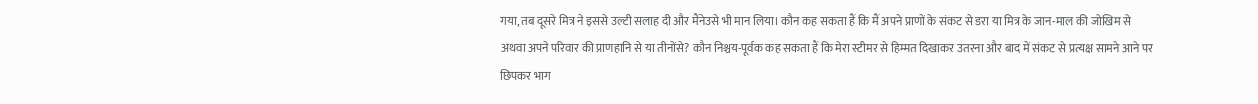गया, तब दूसरे मित्र ने इससे उल्टी सलाह दी और मैंनेउसे भी मान लिया। कौन कह सकता हैं कि मैं अपने प्राणों के संकट से डरा या मित्र के जान-माल की जोखिम से अथवा अपने परिवार की प्राणहानि से या तीनोंसे? कौन निश्चय-पूर्वक कह सकता हैं कि मेरा स्टीमर से हिम्मत दिखाकर उतरना और बाद में संकट से प्रत्यक्ष सामने आने पर छिपकर भाग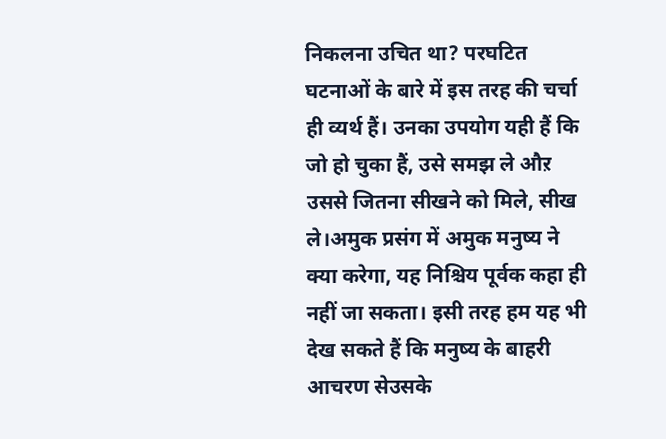निकलना उचित था? परघटित घटनाओं के बारे में इस तरह की चर्चा ही व्यर्थ हैं। उनका उपयोग यही हैं कि जो हो चुका हैं, उसे समझ ले औऱ उससे जितना सीखने को मिले, सीख ले।अमुक प्रसंग में अमुक मनुष्य ने क्या करेगा, यह निश्चिय पूर्वक कहा ही नहीं जा सकता। इसी तरह हम यह भी देख सकते हैं कि मनुष्य के बाहरी आचरण सेउसके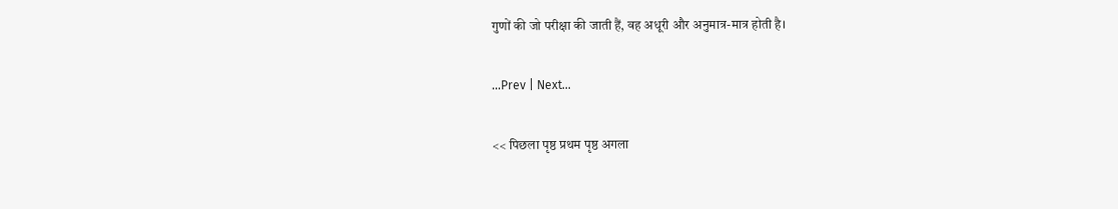गुणों की जो परीक्षा की जाती हैं, वह अधूरी और अनुमात्र-मात्र होती है।

...Prev | Next...

<< पिछला पृष्ठ प्रथम पृष्ठ अगला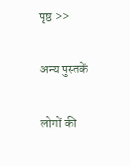पृष्ठ >>

अन्य पुस्तकें

लोगों की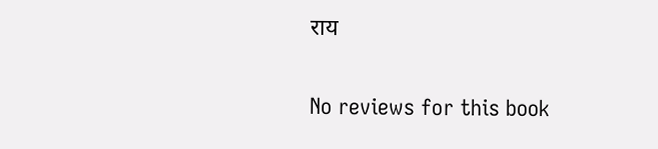राय

No reviews for this book